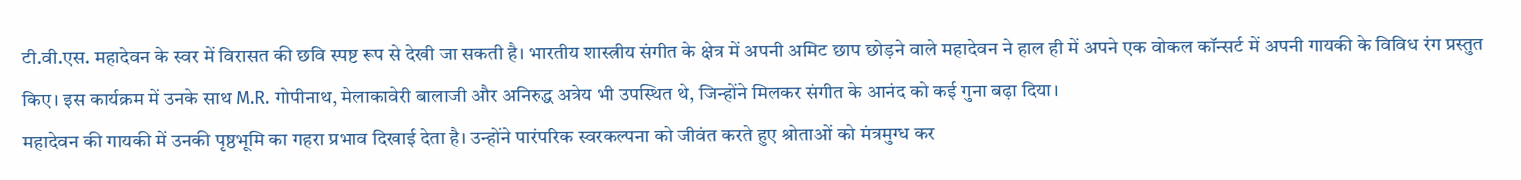टी.वी.एस. महादेवन के स्वर में विरासत की छवि स्पष्ट रूप से देखी जा सकती है। भारतीय शास्त्रीय संगीत के क्षेत्र में अपनी अमिट छाप छोड़ने वाले महादेवन ने हाल ही में अपने एक वोकल कॉन्सर्ट में अपनी गायकी के विविध रंग प्रस्तुत किए। इस कार्यक्रम में उनके साथ M.R. गोपीनाथ, मेलाकावेरी बालाजी और अनिरुद्ध अत्रेय भी उपस्थित थे, जिन्होंने मिलकर संगीत के आनंद को कई गुना बढ़ा दिया।
महादेवन की गायकी में उनकी पृष्ठभूमि का गहरा प्रभाव दिखाई देता है। उन्होंने पारंपरिक स्वरकल्पना को जीवंत करते हुए श्रोताओं को मंत्रमुग्ध कर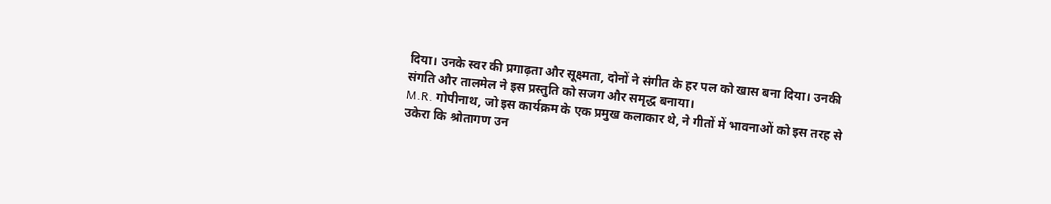दिया। उनके स्वर की प्रगाढ़ता और सूक्ष्मता, दोनों ने संगीत के हर पल को खास बना दिया। उनकी संगति और तालमेल ने इस प्रस्तुति को सजग और समृद्ध बनाया।
M.R. गोपीनाथ, जो इस कार्यक्रम के एक प्रमुख कलाकार थे, ने गीतों में भावनाओं को इस तरह से उकेरा कि श्रोतागण उन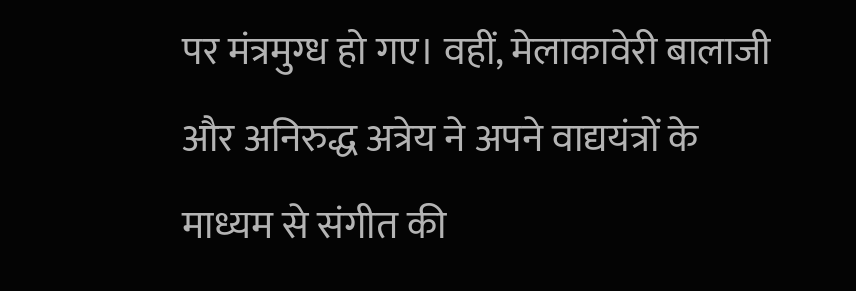पर मंत्रमुग्ध हो गए। वहीं, मेलाकावेरी बालाजी और अनिरुद्ध अत्रेय ने अपने वाद्ययंत्रों के माध्यम से संगीत की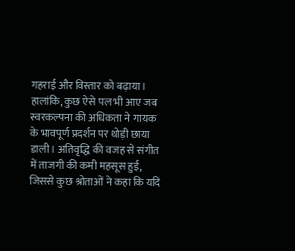गहराई और विस्तार को बढ़ाया।
हालांकि, कुछ ऐसे पल भी आए जब स्वरकल्पना की अधिकता ने गायक के भावपूर्ण प्रदर्शन पर थोड़ी छाया डाली। अतिवृद्धि की वजह से संगीत में ताजगी की कमी महसूस हुई, जिससे कुछ श्रोताओं ने कहा कि यदि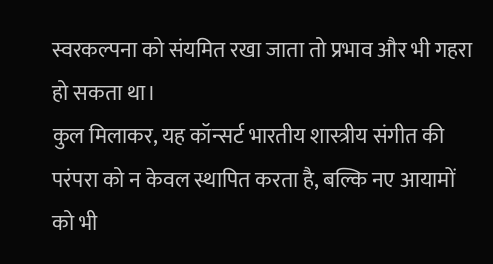स्वरकल्पना को संयमित रखा जाता तो प्रभाव और भी गहरा हो सकता था।
कुल मिलाकर, यह कॉन्सर्ट भारतीय शास्त्रीय संगीत की परंपरा को न केवल स्थापित करता है, बल्कि नए आयामों को भी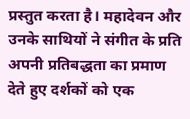प्रस्तुत करता है। महादेवन और उनके साथियों ने संगीत के प्रति अपनी प्रतिबद्धता का प्रमाण देते हुए दर्शकों को एक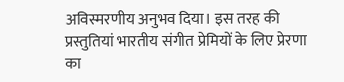अविस्मरणीय अनुभव दिया। इस तरह की प्रस्तुतियां भारतीय संगीत प्रेमियों के लिए प्रेरणा का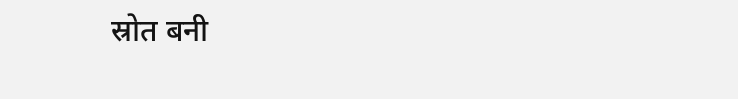स्रोत बनी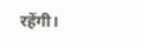रहेंगी।